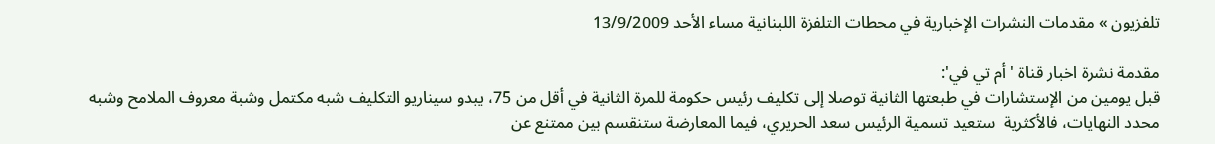تلفزيون » مقدمات النشرات الإخبارية في محطات التلفزة اللبنانية مساء الأحد 13/9/2009

مقدمة نشرة اخبار قناة 'أم تي في':
قبل يومين من الإستشارات في طبعتها الثانية توصلا إلى تكليف رئيس حكومة للمرة الثانية في أقل من 75، يبدو سيناريو التكليف شبه مكتمل وشبة معروف الملامح وشبه محدد النهايات، فالأكثرية  ستعيد تسمية الرئيس سعد الحريري، فيما المعارضة ستنقسم بين ممتنع عن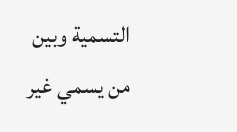التسمية وبين من يسمي غير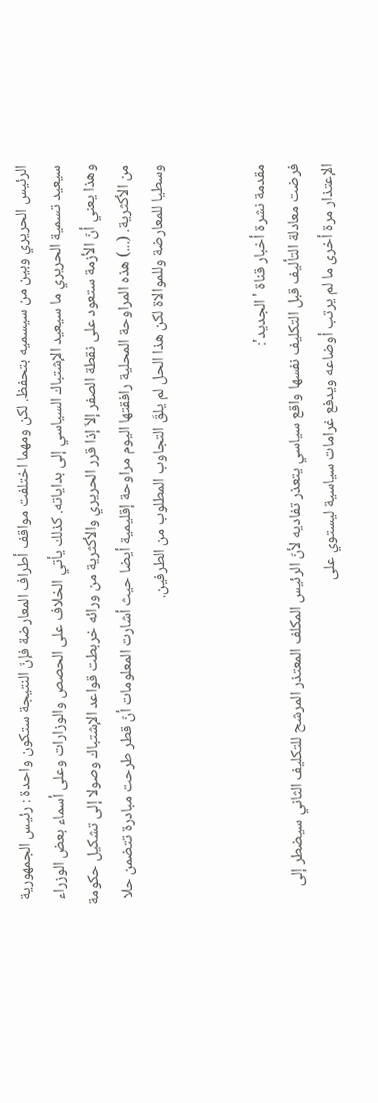الرئيس الحريري وبين من سيسميه بتحفظ. لكن ومهما اختلفت مواقف أطراف المعارضة فإنّ النتيجة ستكون واحدة : رئيس الجمهورية سيعيد تسمية الحريري ما سيعيد الإشتباك السياسي إلى بداياته. كذلك يأتي الخلاف على الحصص والوزارات وعلى أسماء بعض الوزراء وهذا يعني أنّ الأزمة ستعود على نقطة الصفر إلاّ إذا قرر الحريري والأكثرية من ورائه خربطت قواعد الإشتباك وصولا إلى تشكيل حكومة من الأكثرية. (...) هذه المراوحة المحلية رافقتها اليوم مراوحة إقليمية أيضا حيث أشارت المعلومات أنّ قطر طرحت مبادرة تتضمن حلا وسطيا للمعارضة وللموالاة لكن هذا الحل لم يلقَ التجاوب المطلوب من الطرفين.


مقدمة نشرة أخبار قناة 'الجديد':
فرضت معادلة التأليف قبل التكليف نفسها واقع سياسي يتعذر تفاديه لأنّ الرئيس المكلف المعتذر المرشح للتكليف الثاني سيضطر إلى الإعتذار مرة أخرى ما لم يرتب أوضاعه ويدفع غرامات سياسية ليستوي على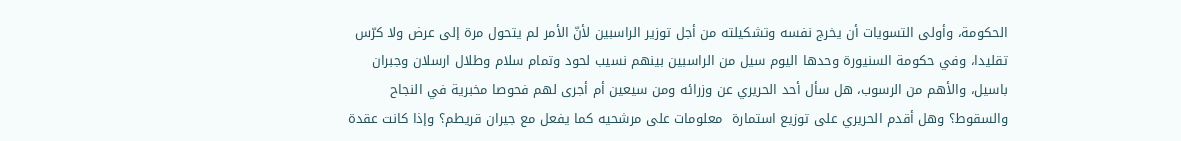الحكومة، وأولى التسويات أن يخرج نفسه وتشكيلته من أجل توزير الراسبين لأنّ الأمر لم يتحول مرة إلى عرض ولا كرّس تقليدا، وفي حكومة السنيورة وحدها اليوم سيل من الراسبين بينهم نسيب لحود وتمام سلام وطلال ارسلان وجبران باسيل، والأهم من الرسوب، هل سأل أحد الحريري عن وزرائه ومن سيعين أم أجرى لهم فحوصا مخبرية في النجاح والسقوط؟ وهل أقدم الحريري على توزيع استمارة  معلومات على مرشحيه كما يفعل مع جيران قريطم؟ وإذا كانت عقدة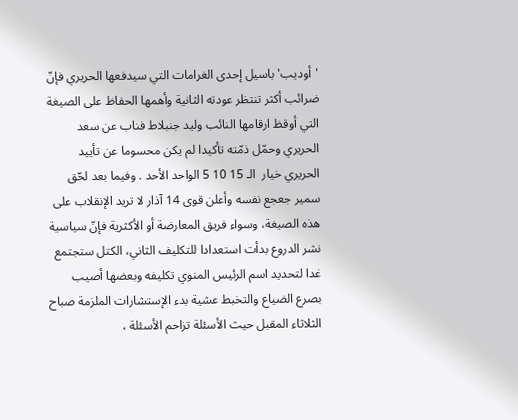'أوديب' باسيل إحدى الغرامات التي سيدفعها الحريري فإنّ ضرائب أكثر تنتظر عودته الثانية وأهمها الحفاظ على الصيغة التي أوقظ ارقامها النائب وليد جنبلاط فناب عن سعد الحريري وحمّل ذمّته تأكيدا لم يكن محسوما عن تأييد الحريري خيار  الـ 15 10 5 الواحد الأحد . وفيما بعد لحّق سمير جعجع نفسه وأعلن قوى 14 آذار لا تريد الإنقلاب على هذه الصيغة، وسواء فريق المعارضة أو الأكثرية فإنّ سياسية نشر الدروع بدأت استعدادا للتكليف الثاني، الكتل ستجتمع غدا لتحديد اسم الرئيس المنوي تكليفه وبعضها أصيب بصرع الضياع والتخبط عشية بدء الإستشارات الملزمة صباح الثلاثاء المقبل حيث الأسئلة تزاحم الأسئلة ،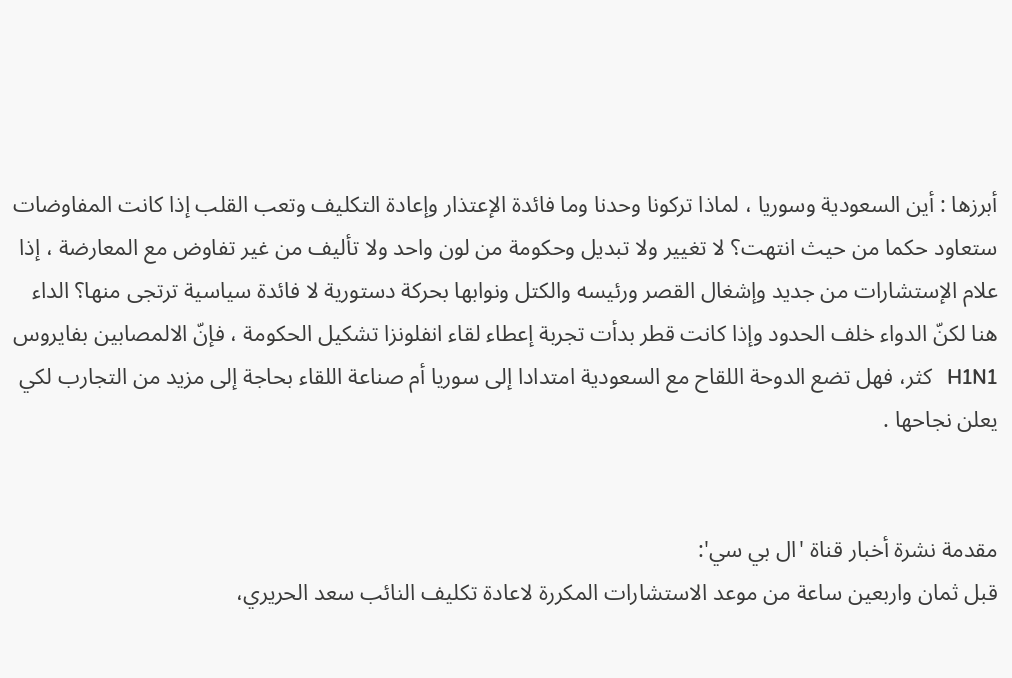أبرزها : أين السعودية وسوريا ، لماذا تركونا وحدنا وما فائدة الإعتذار وإعادة التكليف وتعب القلب إذا كانت المفاوضات ستعاود حكما من حيث انتهت؟ لا تغيير ولا تبديل وحكومة من لون واحد ولا تأليف من غير تفاوض مع المعارضة ، إذا علام الإستشارات من جديد وإشغال القصر ورئيسه والكتل ونوابها بحركة دستورية لا فائدة سياسية ترتجى منها؟ الداء هنا لكنّ الدواء خلف الحدود وإذا كانت قطر بدأت تجربة إعطاء لقاء انفلونزا تشكيل الحكومة ، فإنّ الالمصابين بفايروس H1N1   كثر، فهل تضع الدوحة اللقاح مع السعودية امتدادا إلى سوريا أم صناعة اللقاء بحاجة إلى مزيد من التجارب لكي يعلن نجاحها .


مقدمة نشرة أخبار قناة 'ال بي سي':
قبل ثمان واربعين ساعة من موعد الاستشارات المكررة لاعادة تكليف النائب سعد الحريري،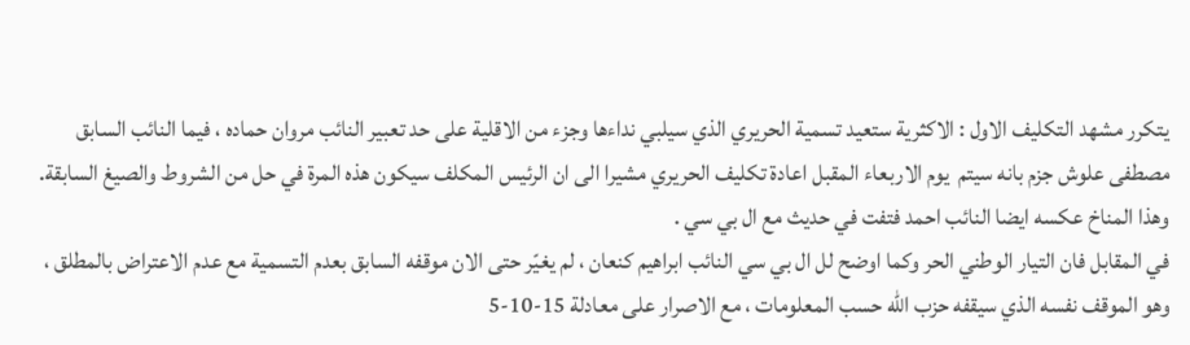يتكرر مشهد التكليف الاول : الاكثرية ستعيد تسمية الحريري الذي سيلبي نداءها وجزء من الاقلية على حد تعبير النائب مروان حماده ، فيما النائب السابق مصطفى علوش جزم بانه سيتم  يوم الاربعاء المقبل اعادة تكليف الحريري مشيرا الى ان الرئيس المكلف سيكون هذه المرة في حل من الشروط والصيغ السابقة. وهذا المناخ عكسه ايضا النائب احمد فتفت في حديث مع ال بي سي .
في المقابل فان التيار الوطني الحر وكما اوضح لل ال بي سي النائب ابراهيم كنعان ، لم يغيّر حتى الان موقفه السابق بعدم التسمية مع عدم الاعتراض بالمطلق ، وهو الموقف نفسه الذي سيقفه حزب الله حسب المعلومات ، مع الاصرار على معادلة 15-10-5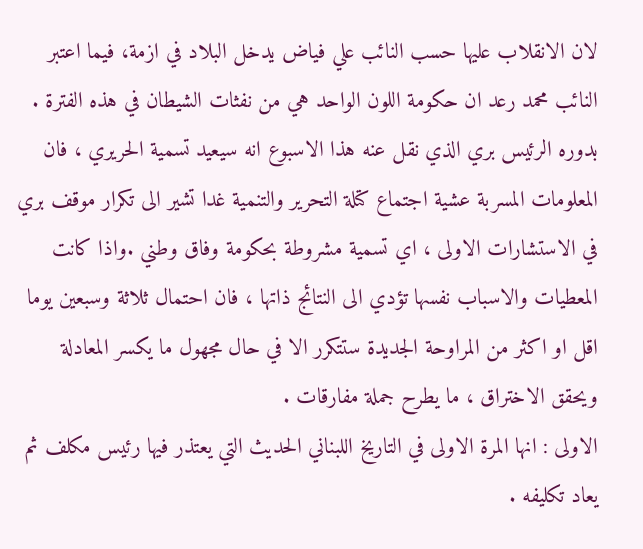لان الانقلاب عليها حسب النائب علي فياض يدخل البلاد في ازمة، فيما اعتبر النائب محمد رعد ان حكومة اللون الواحد هي من نفثات الشيطان في هذه الفترة .
بدوره الرئيس بري الذي نقل عنه هذا الاسبوع انه سيعيد تسمية الحريري ، فان المعلومات المسربة عشية اجتماع كتلة التحرير والتنمية غدا تشير الى تكرار موقف بري في الاستشارات الاولى ، اي تسمية مشروطة بحكومة وفاق وطني .واذا كانت المعطيات والاسباب نفسها تؤدي الى النتائج ذاتها ، فان احتمال ثلاثة وسبعين يوما اقل او اكثر من المراوحة الجديدة ستتكرر الا في حال مجهول ما يكسر المعادلة ويحقق الاختراق ، ما يطرح جملة مفارقات .
الاولى : انها المرة الاولى في التاريخ اللبناني الحديث التي يعتذر فيها رئيس مكلف ثم يعاد تكليفه .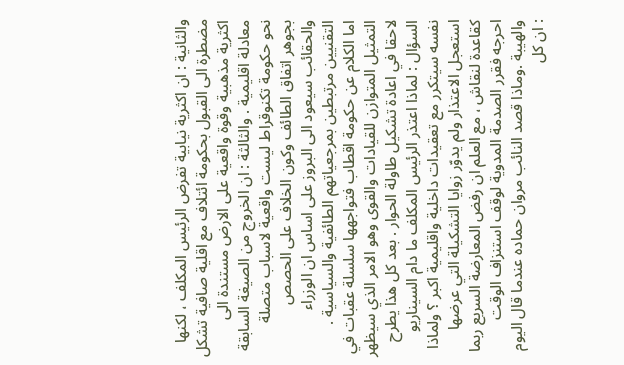والثانية : ان اكثرية نيابية تفرض الرئيس المكلف ، لكنها مضطرة الى القبول بحكومة ائتلاف مع اقلية صافية تشكل اكثرية مذهبية وقوة واقعية على الارض مستندة الى معادلة اقليمية . والثالثة : ان الخروج من الصيغة السابقة نحو حكومة تكنوقراط ليست واقعية لاسباب متصلة بجوهر اتفاق الطائف وكون الخلاف على الحصص والحقائب سيعود الى البروز على اساس ان الوزراء التقنيين مرتبطين بمرجعياتهم الطائفية والسياسية .
اما الكلام عن حكومة اقطاب فتواجهها سلسلة عقبات في التمثيل المتوازن للقيادات والقوى وهو الامر الذي سيظهر لاحقا في اعادة تشكيل طاولة الحوار . بعد كل هذا يطرح السؤال : لماذا اعتذر الرئيس المكلف ما دام السيناريو نفسه سيتكرر مع تعقيدات داخلية واقليمية اكبر ؟ ولماذا استعجل الاعتذار ولم يدوّر زوايا التشكيلة التي عرضها كقاعدة لنقاش ، مع العلم ان رفض المعارضة السريع ربما احرجه فقرر الصدمة المدوية لوقف استنزاف الوقت والهيبة .وماذا قصد النائب مروان حماده عندما قال اليوم : ان كل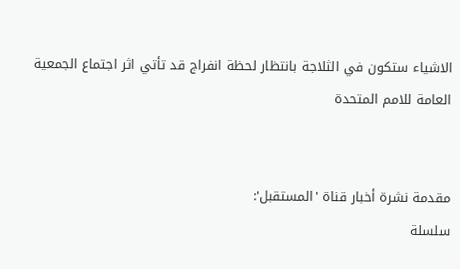الاشياء ستكون في الثلاجة بانتظار لحظة انفراج قد تأتي اثر اجتماع الجمعية العامة للامم المتحدة


مقدمة نشرة أخبار قناة 'المستقبل':
سلسلة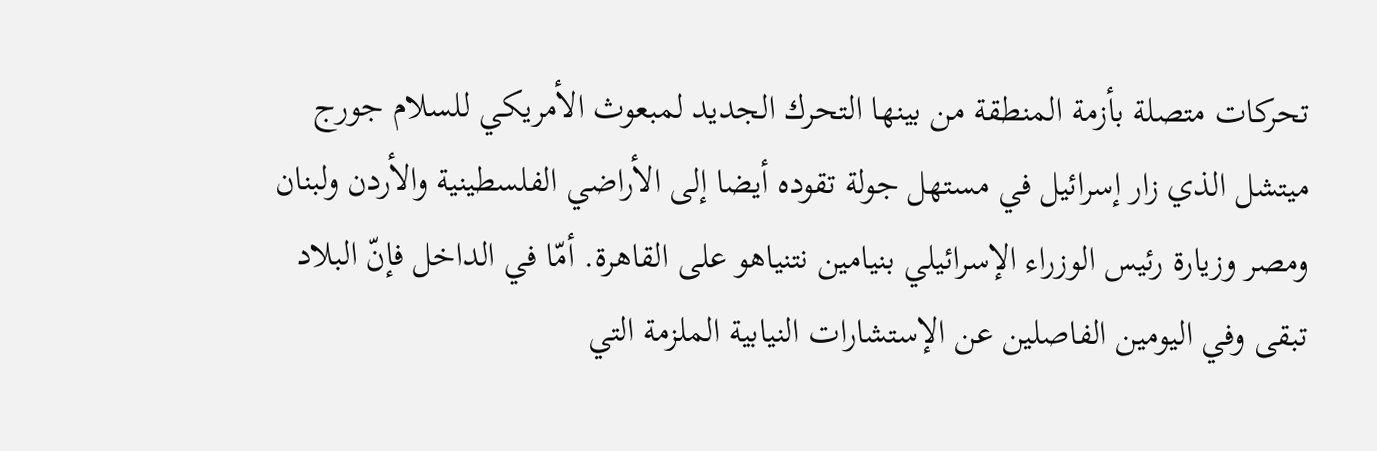تحركات متصلة بأزمة المنطقة من بينها التحرك الجديد لمبعوث الأمريكي للسلام جورج ميتشل الذي زار إسرائيل في مستهل جولة تقوده أيضا إلى الأراضي الفلسطينية والأردن ولبنان ومصر وزيارة رئيس الوزراء الإسرائيلي بنيامين نتنياهو على القاهرة. أمّا في الداخل فإنّ البلاد تبقى وفي اليومين الفاصلين عن الإستشارات النيابية الملزمة التي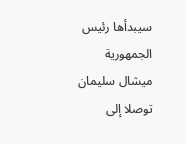سيبدأها رئيس الجمهورية ميشال سليمان توصلا إلى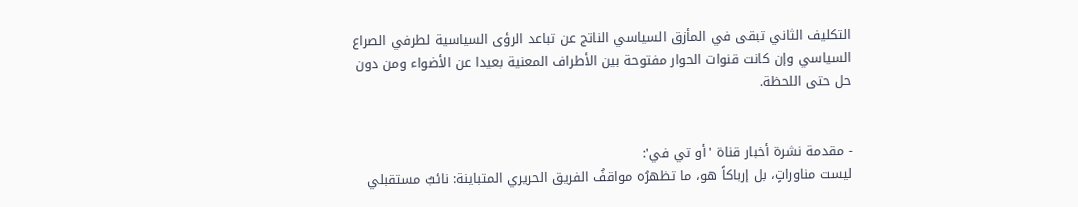التكليف الثاني تبقى في المأزق السياسي الناتج عن تباعد الرؤى السياسية لطرفي الصراع السياسي وإن كانت قنوات الحوار مفتوحة بين الأطراف المعنية بعيدا عن الأضواء ومن دون حل حتى اللحظة.


- مقدمة نشرة أخبار قناة 'أو تي في':
ليست مناوراتٍ، بل إرباكاً هو، ما تظهرُه مواقفُ الفريق الحريري المتباينة: نائبٌ مستقبلي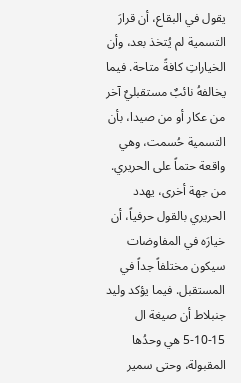يقول في البقاع، أن قرارَ التسمية لم يُتخذ بعد، وأن الخياراتِ كافةً متاحة. فيما يخالفهُ نائبٌ مستقبليٌ آخر من عكار أو من صيدا، بأن التسمية حُسمت، وهي واقعة حتماً على الحريري. من جهة أخرى، يهدد الحريري بالقول حرفياً، أن خيارَه في المفاوضات سيكون مختلفاً جداً في المستقبل. فيما يؤكد وليد جنبلاط أن صيغة ال 15-10-5 هي وحدُها المقبولة، وحتى سمير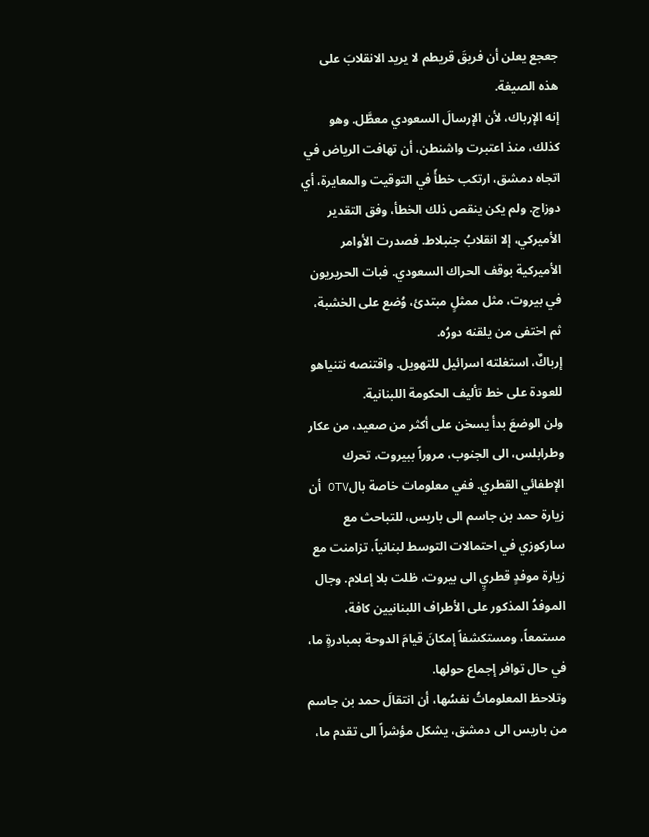جعجع يعلن أن فريقَ قريطم لا يريد الانقلابَ على هذه الصيغة.
إنه الإرباك، لأن الإرسالَ السعودي معطَّل. وهو كذلك، منذ اعتبرت واشنطن، أن تهافت الرياض في اتجاه دمشق، ارتكب خطأً في التوقيت والمعايرة، أي دوزاج. ولم يكن ينقص ذلك الخطأ، وفق التقدير الأميركي، إلا انقلابُ جنبلاط. فصدرت الأوامر الأميركية بوقف الحراك السعودي. فبات الحريريون في بيروت، مثل ممثلٍ مبتدئ، وُضع على الخشبة، ثم اختفى من يلقنه دورُه.
إرباكٌ، استغلته اسرائيل للتهويل. واقتنصه نتنياهو للعودة على خط تأليف الحكومة اللبنانية.
ولن الوضعَ بدأ يسخن على أكثر من صعيد، من عكار وطرابلس، الى الجنوب، مروراً ببيروت، تحرك الإطفائي القطري. ففي معلومات خاصة بالOTV أن زيارة حمد بن جاسم الى باريس، للتباحث مع ساركوزي في احتمالات التوسط لبنانياً، تزامنت مع زيارة موفدٍ قطريٍ الى بيروت، ظلت بلا إعلام. وجال الموفدُ المذكور على الأطراف اللبنانيين كافة، مستمعاً، ومستكشفاً إمكانَ قيامَ الدوحة بمبادرةٍ ما، في حال توافر إجماع حولها.
وتلاحظ المعلوماتُ نفسُها، أن انتقالَ حمد بن جاسم من باريس الى دمشق، يشكل مؤشراً الى تقدم ما،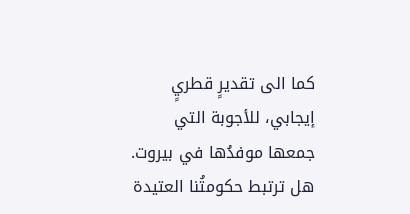كما الى تقديرٍ قطريٍ إيجابي، للأجوبة التي جمعها موفدُها في بيروت.
هل ترتبط حكومتُنا العتيدة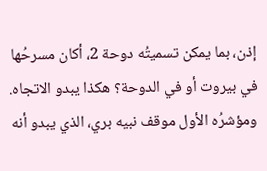إذن، بما يمكن تسميتُه دوحة 2، أكان مسرحُها في بيروت أو في الدوحة؟ هكذا يبدو الاتجاه. ومؤشرُه الأول موقف نبيه بري، الذي يبدو أنه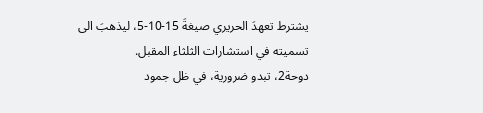يشترط تعهدَ الحريري صيغةَ 15-10-5، ليذهبَ الى تسميته في استشارات الثلثاء المقبل.
دوحة2، تبدو ضرورية، في ظل جمود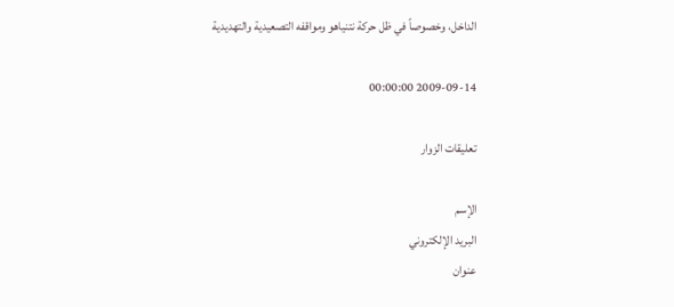الداخل، وخصوصاً في ظل حركة نتنياهو ومواقفه التصعيدية والتهديدية

2009-09-14 00:00:00

تعليقات الزوار

الإسم
البريد الإلكتروني
عنوان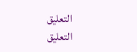التعليق
التعليق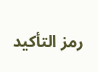رمز التأكيد